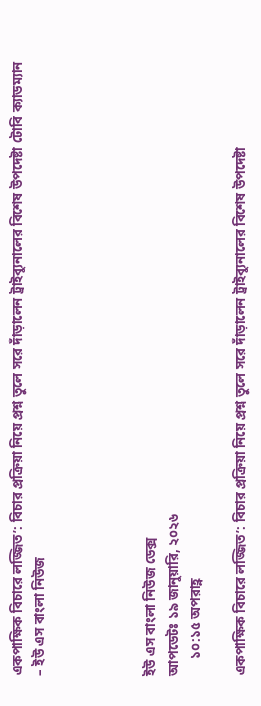একপাক্ষিক বিচারে লজ্জিত’: বিচার প্রক্রিয়া নিয়ে প্রশ্ন তুলে সরে দাঁড়ালেন ট্রাইব্যুনালের বিশেষ উপদেষ্টা টোবি ক্যাডম্যান – ইউ এস বাংলা নিউজ




ইউ এস বাংলা নিউজ ডেক্স
আপডেটঃ ১৯ জানুয়ারি, ২০২৬
     ১০:১৫ অপরাহ্ণ

একপাক্ষিক বিচারে লজ্জিত’: বিচার প্রক্রিয়া নিয়ে প্রশ্ন তুলে সরে দাঁড়ালেন ট্রাইব্যুনালের বিশেষ উপদেষ্টা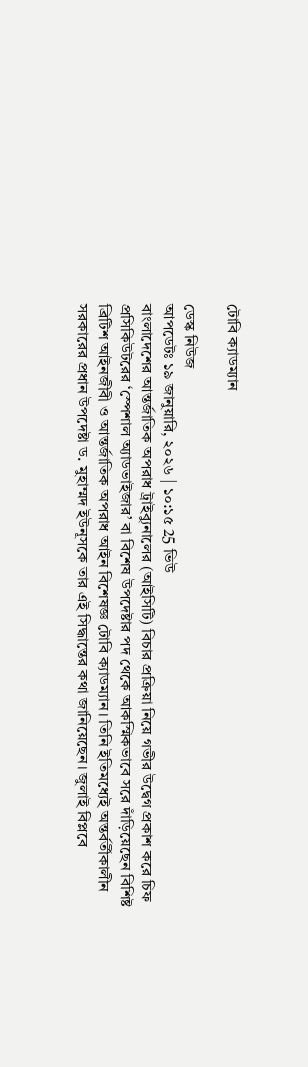টোবি ক্যাডম্যান

ডেস্ক নিউজ
আপডেটঃ ১৯ জানুয়ারি, ২০২৬ | ১০:১৫ 25 ভিউ
বাংলাদেশের আন্তর্জাতিক অপরাধ ট্রাইব্যুনালের (আইসিটি) বিচার প্রক্রিয়া নিয়ে গভীর উদ্বেগ প্রকাশ করে চিফ প্রসিকিউটরের ‘স্পেশাল অ্যাডভাইজার’ বা বিশেষ উপদেষ্টার পদ থেকে আকস্মিকভাবে সরে দাঁড়িয়েছেন বিশিষ্ট ব্রিটিশ আইনজীবী ও আন্তর্জাতিক অপরাধ আইন বিশেষজ্ঞ টোবি ক্যাডম্যান। তিনি ইতিমধ্যেই অন্তর্বর্তীকালীন সরকারের প্রধান উপদেষ্টা ড. মুহাম্মদ ইউনূসকে তার এই সিদ্ধান্তের কথা জানিয়েছেন। জুলাই বিপ্লবে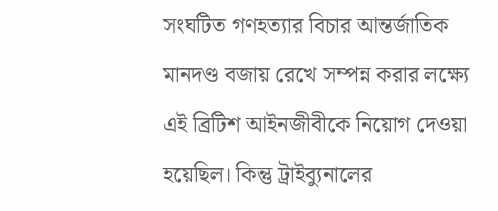সংঘটিত গণহত্যার বিচার আন্তর্জাতিক মানদণ্ড বজায় রেখে সম্পন্ন করার লক্ষ্যে এই ব্রিটিশ আইনজীবীকে নিয়োগ দেওয়া হয়েছিল। কিন্তু ট্রাইব্যুনালের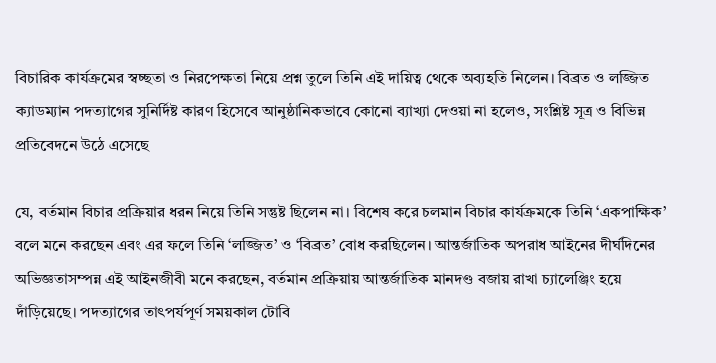বিচারিক কার্যক্রমের স্বচ্ছতা ও নিরপেক্ষতা নিয়ে প্রশ্ন তুলে তিনি এই দায়িত্ব থেকে অব্যহতি নিলেন। বিব্রত ও লজ্জিত ক্যাডম্যান পদত্যাগের সুনির্দিষ্ট কারণ হিসেবে আনুষ্ঠানিকভাবে কোনো ব্যাখ্যা দেওয়া না হলেও, সংশ্লিষ্ট সূত্র ও বিভিন্ন প্রতিবেদনে উঠে এসেছে

যে, বর্তমান বিচার প্রক্রিয়ার ধরন নিয়ে তিনি সন্তুষ্ট ছিলেন না। বিশেষ করে চলমান বিচার কার্যক্রমকে তিনি ‘একপাক্ষিক’ বলে মনে করছেন এবং এর ফলে তিনি ‘লজ্জিত’ ও ‘বিব্রত’ বোধ করছিলেন। আন্তর্জাতিক অপরাধ আইনের দীর্ঘদিনের অভিজ্ঞতাসম্পন্ন এই আইনজীবী মনে করছেন, বর্তমান প্রক্রিয়ায় আন্তর্জাতিক মানদণ্ড বজায় রাখা চ্যালেঞ্জিং হয়ে দাঁড়িয়েছে। পদত্যাগের তাৎপর্যপূর্ণ সময়কাল টোবি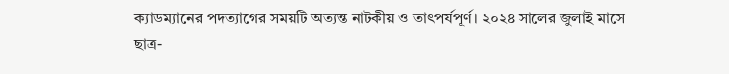ক্যাডম্যানের পদত্যাগের সময়টি অত্যন্ত নাটকীয় ও তাৎপর্যপূর্ণ। ২০২৪ সালের জুলাই মাসে ছাত্র-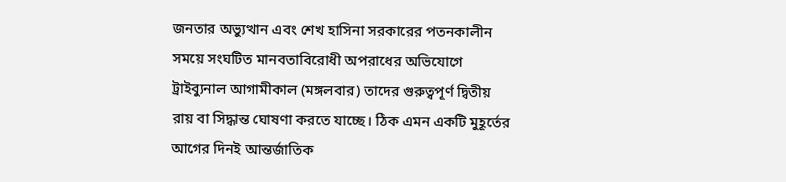জনতার অভ্যুত্থান এবং শেখ হাসিনা সরকারের পতনকালীন সময়ে সংঘটিত মানবতাবিরোধী অপরাধের অভিযোগে ট্রাইব্যুনাল আগামীকাল (মঙ্গলবার) তাদের গুরুত্বপূর্ণ দ্বিতীয় রায় বা সিদ্ধান্ত ঘোষণা করতে যাচ্ছে। ঠিক এমন একটি মুহূর্তের আগের দিনই আন্তর্জাতিক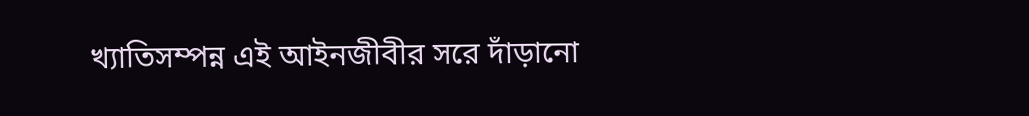খ্যাতিসম্পন্ন এই আইনজীবীর সরে দাঁড়ানো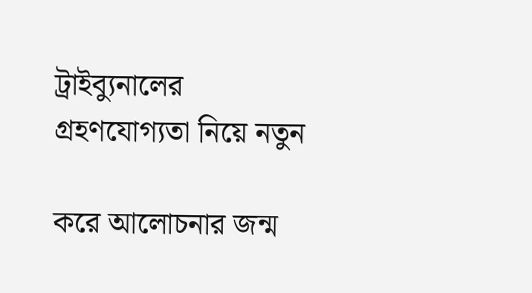ট্রাইব্যুনালের গ্রহণযোগ্যতা নিয়ে নতুন

করে আলোচনার জন্ম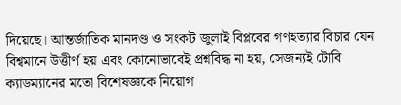দিয়েছে। আন্তর্জাতিক মানদণ্ড ও সংকট জুলাই বিপ্লবের গণহত্যার বিচার যেন বিশ্বমানে উত্তীর্ণ হয় এবং কোনোভাবেই প্রশ্নবিদ্ধ না হয়, সেজন্যই টোবি ক্যাডম্যানের মতো বিশেষজ্ঞকে নিয়োগ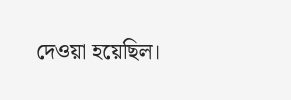দেওয়া হয়েছিল।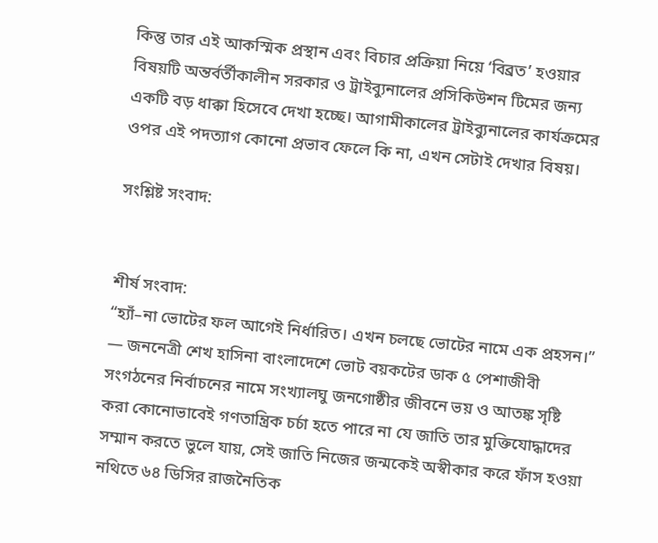কিন্তু তার এই আকস্মিক প্রস্থান এবং বিচার প্রক্রিয়া নিয়ে ‘বিব্রত’ হওয়ার বিষয়টি অন্তর্বর্তীকালীন সরকার ও ট্রাইব্যুনালের প্রসিকিউশন টিমের জন্য একটি বড় ধাক্কা হিসেবে দেখা হচ্ছে। আগামীকালের ট্রাইব্যুনালের কার্যক্রমের ওপর এই পদত্যাগ কোনো প্রভাব ফেলে কি না, এখন সেটাই দেখার বিষয়।

সংশ্লিষ্ট সংবাদ:


শীর্ষ সংবাদ:
“হ্যাঁ–না ভোটের ফল আগেই নির্ধারিত। এখন চলছে ভোটের নামে এক প্রহসন।” — জননেত্রী শেখ হাসিনা বাংলাদেশে ভোট বয়কটের ডাক ৫ পেশাজীবী সংগঠনের নির্বাচনের নামে সংখ্যালঘু জনগোষ্ঠীর জীবনে ভয় ও আতঙ্ক সৃষ্টি করা কোনোভাবেই গণতান্ত্রিক চর্চা হতে পারে না যে জাতি তার মুক্তিযোদ্ধাদের সম্মান করতে ভুলে যায়, সেই জাতি নিজের জন্মকেই অস্বীকার করে ফাঁস হওয়া নথিতে ৬৪ ডিসির রাজনৈতিক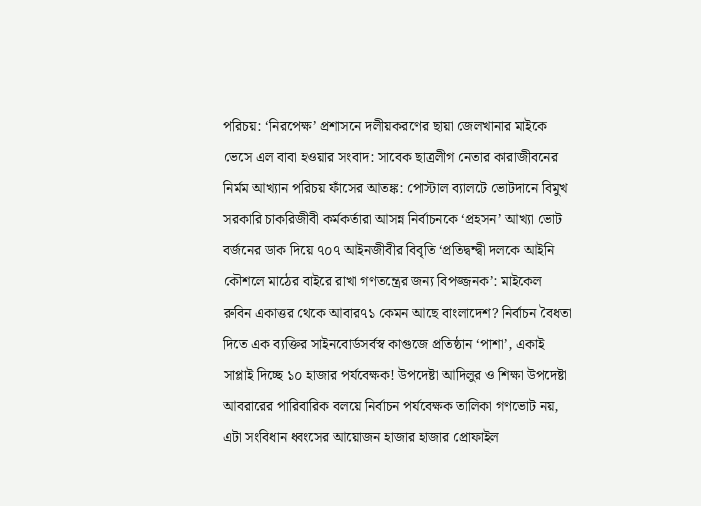পরিচয়: ‘নিরপেক্ষ’ প্রশাসনে দলীয়করণের ছায়া জেলখানার মাইকে ভেসে এল বাবা হওয়ার সংবাদ: সাবেক ছাত্রলীগ নেতার কারাজীবনের নির্মম আখ্যান পরিচয় ফাঁসের আতঙ্ক: পোস্টাল ব্যালটে ভোটদানে বিমুখ সরকারি চাকরিজীবী কর্মকর্তারা আসন্ন নির্বাচনকে ‘প্রহসন’ আখ্যা ভোট বর্জনের ডাক দিয়ে ৭০৭ আইনজীবীর বিবৃতি ‘প্রতিদ্বন্দ্বী দলকে আইনি কৌশলে মাঠের বাইরে রাখা গণতন্ত্রের জন্য বিপজ্জনক’: মাইকেল রুবিন একাত্তর থেকে আবার৭১ কেমন আছে বাংলাদেশ? নির্বাচন বৈধতা দিতে এক ব্যক্তির সাইনবোর্ডসর্বস্ব কাগুজে প্রতিষ্ঠান ‘পাশা’, একাই সাপ্লাই দিচ্ছে ১০ হাজার পর্যবেক্ষক! উপদেষ্টা আদিলুর ও শিক্ষা উপদেষ্টা আবরারের পারিবারিক বলয়ে নির্বাচন পর্যবেক্ষক তালিকা গণভোট নয়, এটা সংবিধান ধ্বংসের আয়োজন হাজার হাজার প্রোফাইল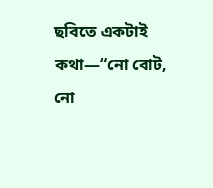ছবিতে একটাই কথা—“নো বোট, নো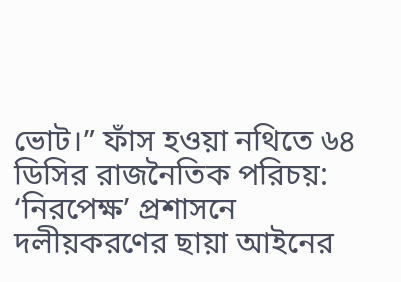ভোট।” ফাঁস হওয়া নথিতে ৬৪ ডিসির রাজনৈতিক পরিচয়: ‘নিরপেক্ষ’ প্রশাসনে দলীয়করণের ছায়া আইনের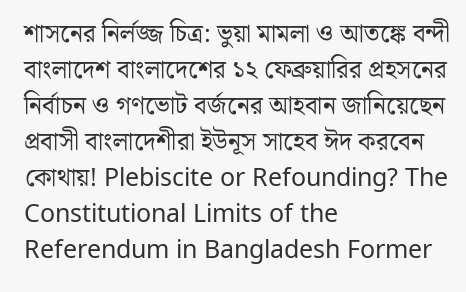শাসনের নির্লজ্জ চিত্র: ভুয়া মামলা ও আতঙ্কে বন্দী বাংলাদেশ বাংলাদেশের ১২ ফেব্রুয়ারির প্রহসনের নির্বাচন ও গণভোট বর্জনের আহবান জানিয়েছেন প্রবাসী বাংলাদেশীরা ইউনূস সাহেব ঈদ করবেন কোথায়! Plebiscite or Refounding? The Constitutional Limits of the Referendum in Bangladesh Former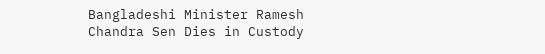Bangladeshi Minister Ramesh Chandra Sen Dies in Custody